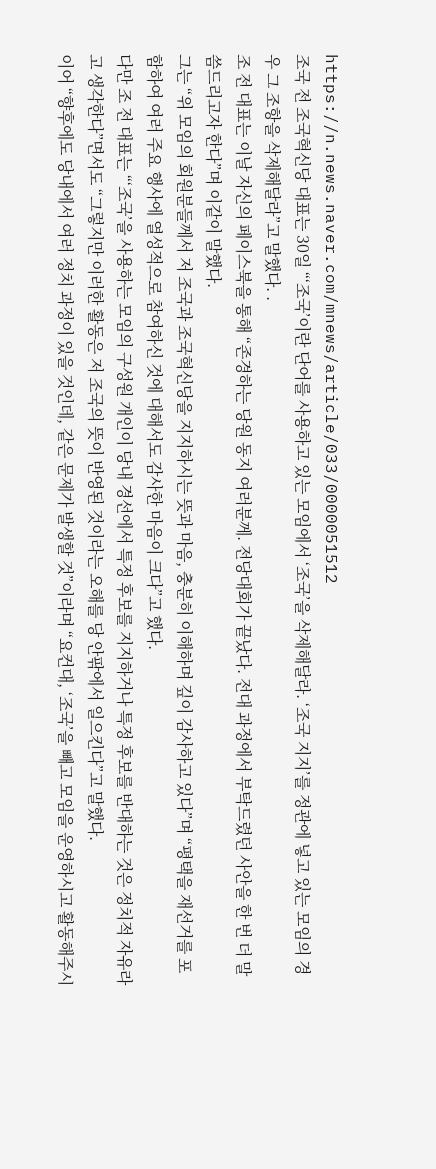https://n.news.naver.com/mnews/article/033/0000051512
조국 전 조국혁신당 대표는 30일 “‘조국’이란 단어를 사용하고 있는 모임에서 ‘조국’을 삭제해달라. ‘조국 지지’를 정관에 넣고 있는 모임의 경우 그 조항을 삭제해달라”고 말했다. .
조 전 대표는 이날 자신의 페이스북을 통해 “존경하는 당원 동지 여러분께. 전당대회가 끝났다. 전대 과정에서 부탁드렸던 사안을 한 번 더 말씀드리고자 한다”며 이같이 말했다.
그는 “위 모임의 회원분들께서 저 조국과 조국혁신당을 지지하시는 뜻과 마음, 충분히 이해하며 깊이 감사하고 있다”며 “평택을 재선거를 포함하여 여러 주요 행사에 열성적으로 참여하신 것에 대해서도 감사한 마음이 크다”고 했다.
다만 조 전 대표는 “‘조국’을 사용하는 모임의 구성원 개인이 당내 경선에서 특정 후보를 지지하거나 특정 후보를 반대하는 것은 정치적 자유라고 생각한다”면서도 “그렇지만 이러한 활동은 저 조국의 뜻이 반영된 것이라는 오해를 당 안팎에서 일으킨다”고 말했다.
이어 “향후에도 당내에서 여러 정치 과정이 있을 것인데, 같은 문제가 발생할 것”이라며 “요컨대, ‘조국’을 빼고 모임을 운영하시고 활동해주시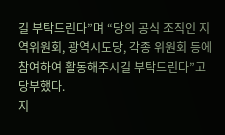길 부탁드린다”며 “당의 공식 조직인 지역위원회, 광역시도당, 각종 위원회 등에 참여하여 활동해주시길 부탁드린다”고 당부했다.
지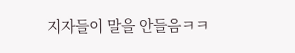지자들이 말을 안들음ㅋㅋ